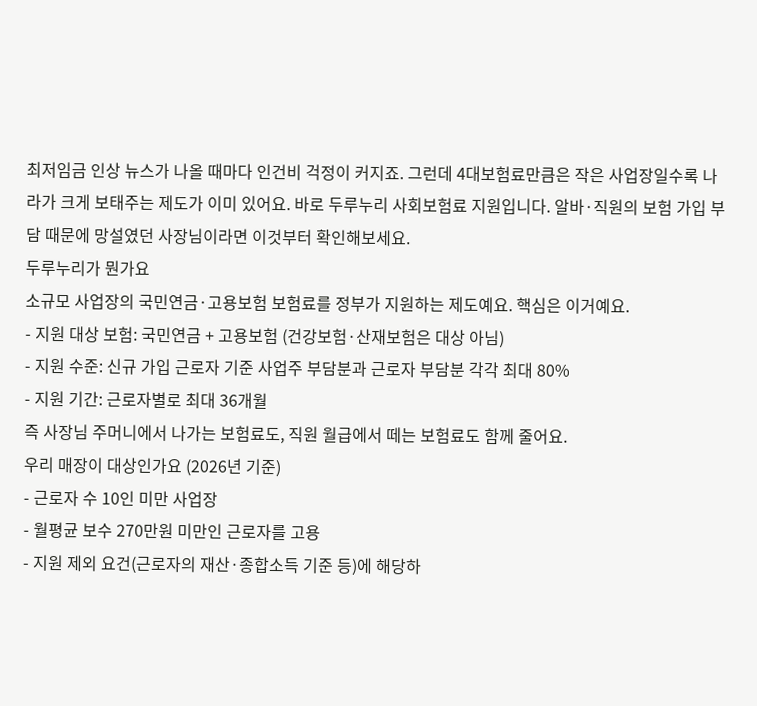최저임금 인상 뉴스가 나올 때마다 인건비 걱정이 커지죠. 그런데 4대보험료만큼은 작은 사업장일수록 나라가 크게 보태주는 제도가 이미 있어요. 바로 두루누리 사회보험료 지원입니다. 알바·직원의 보험 가입 부담 때문에 망설였던 사장님이라면 이것부터 확인해보세요.
두루누리가 뭔가요
소규모 사업장의 국민연금·고용보험 보험료를 정부가 지원하는 제도예요. 핵심은 이거예요.
- 지원 대상 보험: 국민연금 + 고용보험 (건강보험·산재보험은 대상 아님)
- 지원 수준: 신규 가입 근로자 기준 사업주 부담분과 근로자 부담분 각각 최대 80%
- 지원 기간: 근로자별로 최대 36개월
즉 사장님 주머니에서 나가는 보험료도, 직원 월급에서 떼는 보험료도 함께 줄어요.
우리 매장이 대상인가요 (2026년 기준)
- 근로자 수 10인 미만 사업장
- 월평균 보수 270만원 미만인 근로자를 고용
- 지원 제외 요건(근로자의 재산·종합소득 기준 등)에 해당하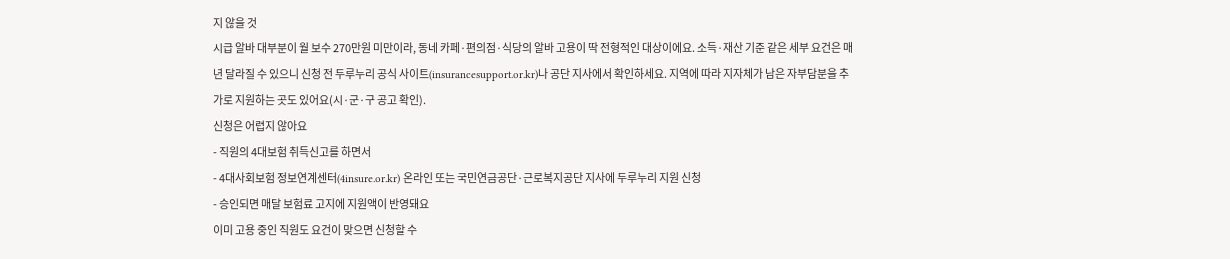지 않을 것
시급 알바 대부분이 월 보수 270만원 미만이라, 동네 카페·편의점·식당의 알바 고용이 딱 전형적인 대상이에요. 소득·재산 기준 같은 세부 요건은 매년 달라질 수 있으니 신청 전 두루누리 공식 사이트(insurancesupport.or.kr)나 공단 지사에서 확인하세요. 지역에 따라 지자체가 남은 자부담분을 추가로 지원하는 곳도 있어요(시·군·구 공고 확인).
신청은 어렵지 않아요
- 직원의 4대보험 취득신고를 하면서
- 4대사회보험 정보연계센터(4insure.or.kr) 온라인 또는 국민연금공단·근로복지공단 지사에 두루누리 지원 신청
- 승인되면 매달 보험료 고지에 지원액이 반영돼요
이미 고용 중인 직원도 요건이 맞으면 신청할 수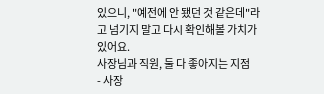있으니, "예전에 안 됐던 것 같은데"라고 넘기지 말고 다시 확인해볼 가치가 있어요.
사장님과 직원, 둘 다 좋아지는 지점
- 사장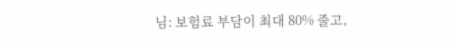님: 보험료 부담이 최대 80% 줄고,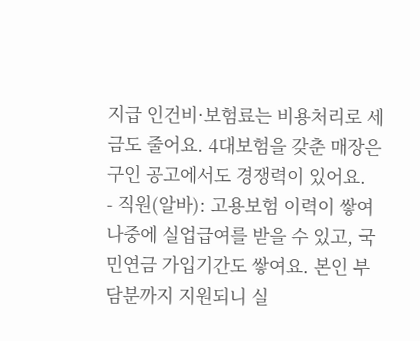지급 인건비·보험료는 비용처리로 세금도 줄어요. 4대보험을 갖춘 매장은 구인 공고에서도 경쟁력이 있어요.
- 직원(알바): 고용보험 이력이 쌓여 나중에 실업급여를 받을 수 있고, 국민연금 가입기간도 쌓여요. 본인 부담분까지 지원되니 실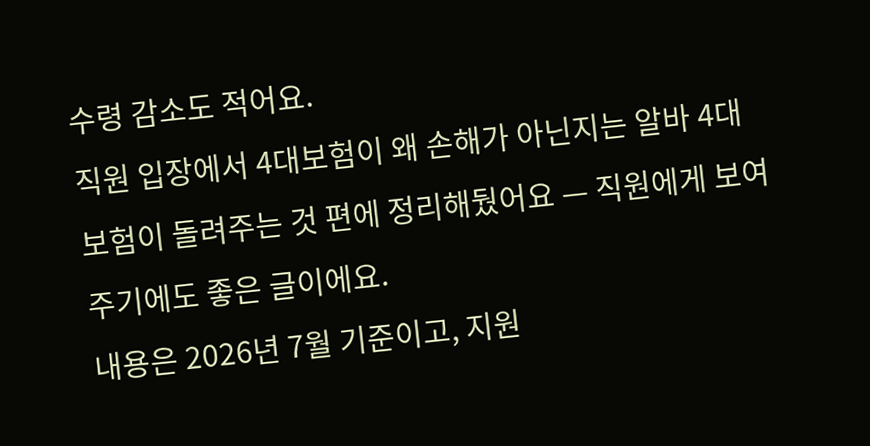수령 감소도 적어요.
직원 입장에서 4대보험이 왜 손해가 아닌지는 알바 4대보험이 돌려주는 것 편에 정리해뒀어요 — 직원에게 보여주기에도 좋은 글이에요.
내용은 2026년 7월 기준이고, 지원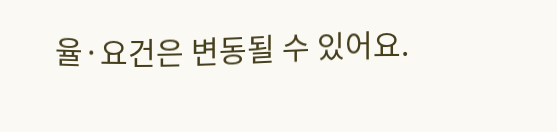율·요건은 변동될 수 있어요.